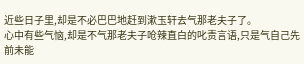近些日子里,却是不必巴巴地赶到漱玉轩去气那老夫子了。
心中有些气恼,却是不气那老夫子呛辣直白的叱责言语,只是气自己先前未能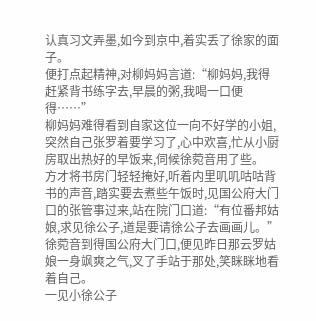认真习文弄墨,如今到京中,着实丢了徐家的面子。
便打点起精神,对柳妈妈言道:“柳妈妈,我得赶紧背书练字去,早晨的粥,我喝一口便得……”
柳妈妈难得看到自家这位一向不好学的小姐,突然自己张罗着要学习了,心中欢喜,忙从小厨房取出热好的早饭来,伺候徐菀音用了些。
方才将书房门轻轻掩好,听着内里叽叽咕咕背书的声音,踏实要去煮些午饭时,见国公府大门口的张管事过来,站在院门口道:“有位番邦姑娘,求见徐公子,道是要请徐公子去画画儿。”
徐菀音到得国公府大门口,便见昨日那云罗姑娘一身飒爽之气,叉了手站于那处,笑眯眯地看着自己。
一见小徐公子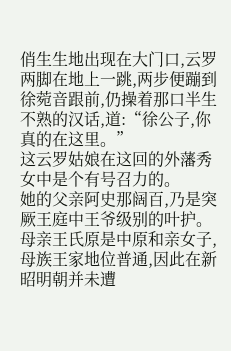俏生生地出现在大门口,云罗两脚在地上一跳,两步便蹦到徐菀音跟前,仍操着那口半生不熟的汉话,道:“徐公子,你真的在这里。”
这云罗姑娘在这回的外藩秀女中是个有号召力的。
她的父亲阿史那阔百,乃是突厥王庭中王爷级别的叶护。母亲王氏原是中原和亲女子,母族王家地位普通,因此在新昭明朝并未遭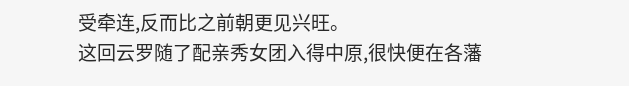受牵连,反而比之前朝更见兴旺。
这回云罗随了配亲秀女团入得中原,很快便在各藩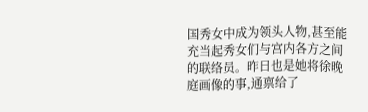国秀女中成为领头人物,甚至能充当起秀女们与宫内各方之间的联络员。昨日也是她将徐晚庭画像的事,通禀给了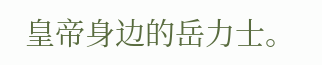皇帝身边的岳力士。